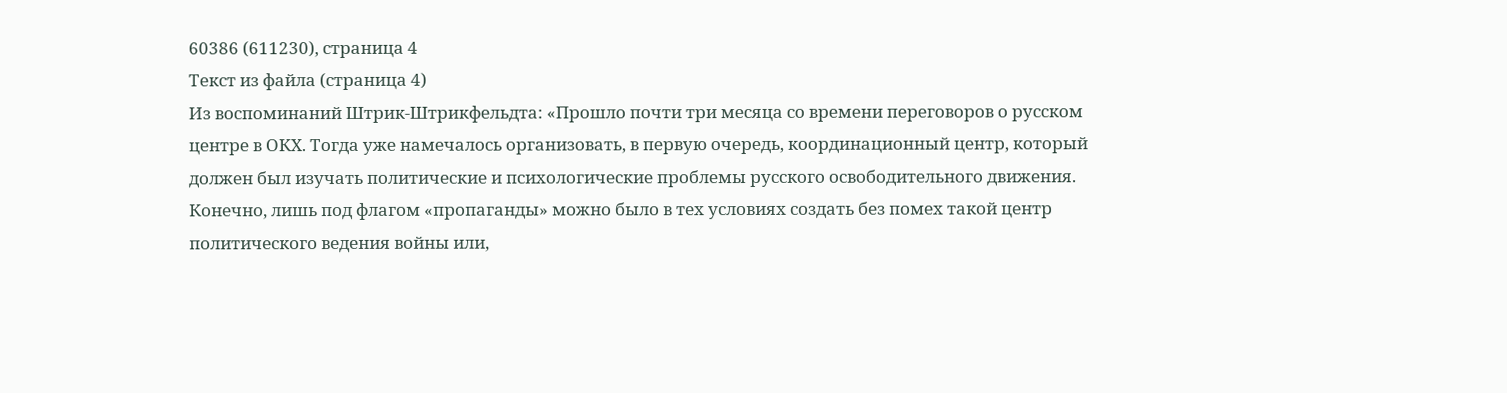60386 (611230), страница 4
Текст из файла (страница 4)
Из воспоминаний Штрик-Штрикфельдта: «Прошло почти три месяца со времени переговоров о русском центре в ОКХ. Тогда уже намечалось организовать, в первую очередь, координационный центр, который должен был изучать политические и психологические проблемы русского освободительного движения.
Конечно, лишь под флагом «пропаганды» можно было в тех условиях создать без помех такой центр политического ведения войны или,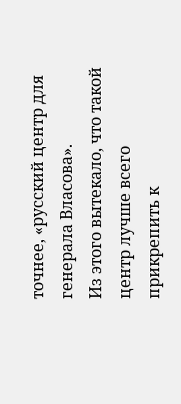точнее, «русский центр для генерала Власова».
Из этого вытекало, что такой центр лучше всего прикрепить к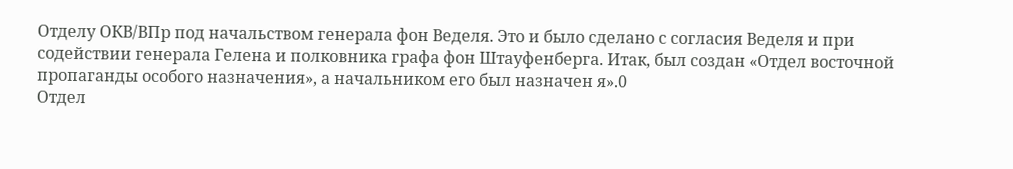Отделу ОКВ/ВПр под начальством генерала фон Веделя. Это и было сделано с согласия Веделя и при содействии генерала Гелена и полковника графа фон Штауфенберга. Итак, был создан «Отдел восточной пропаганды особого назначения», а начальником его был назначен я».0
Отдел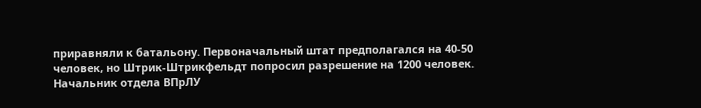приравняли к батальону. Первоначальный штат предполагался на 40-50 человек, но Штрик-Штрикфельдт попросил разрешение на 1200 человек. Начальник отдела ВПрЛУ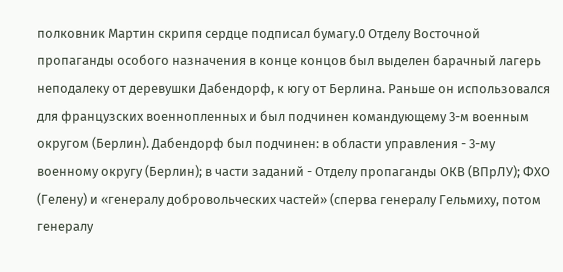полковник Мартин скрипя сердце подписал бумагу.0 Отделу Восточной пропаганды особого назначения в конце концов был выделен барачный лагерь неподалеку от деревушки Дабендорф, к югу от Берлина. Раньше он использовался для французских военнопленных и был подчинен командующему 3-м военным округом (Берлин). Дабендорф был подчинен: в области управления - 3-му военному округу (Берлин); в части заданий - Отделу пропаганды ОКВ (ВПрЛУ); ФХО (Гелену) и «генералу добровольческих частей» (сперва генералу Гельмиху, потом генералу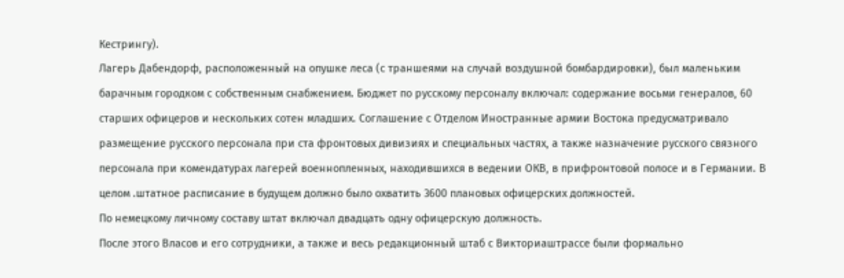Кестрингу).
Лагерь Дабендорф, расположенный на опушке леса (с траншеями на случай воздушной бомбардировки), был маленьким барачным городком с собственным снабжением. Бюджет по русскому персоналу включал: содержание восьми генералов, 60 старших офицеров и нескольких сотен младших. Соглашение с Отделом Иностранные армии Востока предусматривало размещение русского персонала при ста фронтовых дивизиях и специальных частях, а также назначение русского связного персонала при комендатурах лагерей военнопленных, находившихся в ведении ОКВ, в прифронтовой полосе и в Германии. В целом .штатное расписание в будущем должно было охватить 3600 плановых офицерских должностей.
По немецкому личному составу штат включал двадцать одну офицерскую должность.
После этого Власов и его сотрудники, а также и весь редакционный штаб с Викториаштрассе были формально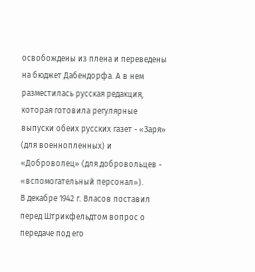освобождены из плена и переведены на бюджет Дабендорфа. А в нем разместилась русская редакция, которая готовила регулярные выпуски обеих русских газет - «Заря» (для военнопленных) и «Доброволец» (для добровольцев - «вспомогательный персонал»).
В декабре 1942 г. Власов поставил перед Штрикфельдтом вопрос о передаче под его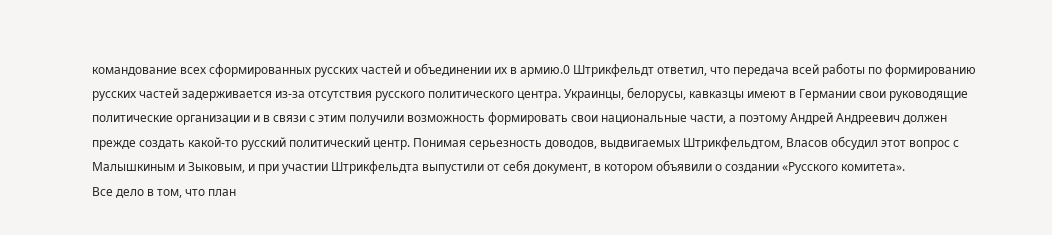командование всех сформированных русских частей и объединении их в армию.0 Штрикфельдт ответил, что передача всей работы по формированию русских частей задерживается из-за отсутствия русского политического центра. Украинцы, белорусы, кавказцы имеют в Германии свои руководящие политические организации и в связи с этим получили возможность формировать свои национальные части, а поэтому Андрей Андреевич должен прежде создать какой-то русский политический центр. Понимая серьезность доводов, выдвигаемых Штрикфельдтом, Власов обсудил этот вопрос с Малышкиным и Зыковым, и при участии Штрикфельдта выпустили от себя документ, в котором объявили о создании «Русского комитета».
Все дело в том, что план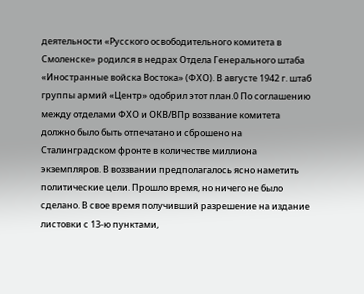деятельности «Русского освободительного комитета в Смоленске» родился в недрах Отдела Генерального штаба «Иностранные войска Востока» (ФХО). В августе 1942 г. штаб группы армий «Центр» одобрил этот план.0 По соглашению между отделами ФХО и ОКВ/ВПр воззвание комитета должно было быть отпечатано и сброшено на Сталинградском фронте в количестве миллиона экземпляров. В воззвании предполагалось ясно наметить политические цели. Прошло время, но ничего не было сделано. В свое время получивший разрешение на издание листовки с 13-ю пунктами,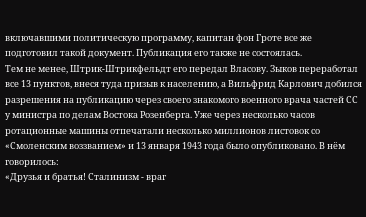включавшими политическую программу, капитан фон Гроте все же подготовил такой документ. Публикация его также не состоялась.
Тем не менее, Штрик-Штрикфельдт его передал Власову. Зыков переработал все 13 пунктов, внеся туда призыв к населению, а Вильфрид Карлович добился разрешения на публикацию через своего знакомого военного врача частей СС у министра по делам Востока Розенберга. Уже через несколько часов ротационные машины отпечатали несколько миллионов листовок со «Смоленским воззванием» и 13 января 1943 года было опубликовано. В нём говорилось:
«Друзья и братья! Сталинизм - враг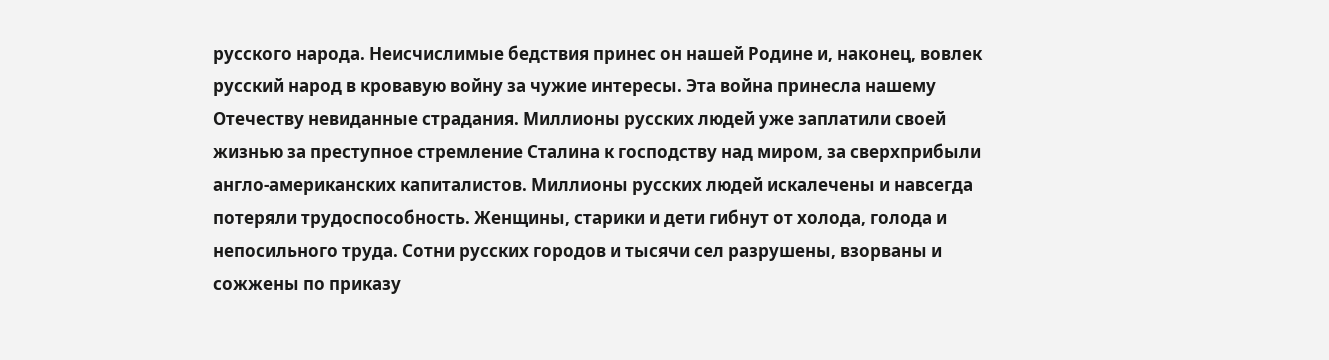русского народа. Неисчислимые бедствия принес он нашей Родине и, наконец, вовлек русский народ в кровавую войну за чужие интересы. Эта война принесла нашему Отечеству невиданные страдания. Миллионы русских людей уже заплатили своей жизнью за преступное стремление Сталина к господству над миром, за сверхприбыли англо-американских капиталистов. Миллионы русских людей искалечены и навсегда потеряли трудоспособность. Женщины, старики и дети гибнут от холода, голода и непосильного труда. Сотни русских городов и тысячи сел разрушены, взорваны и сожжены по приказу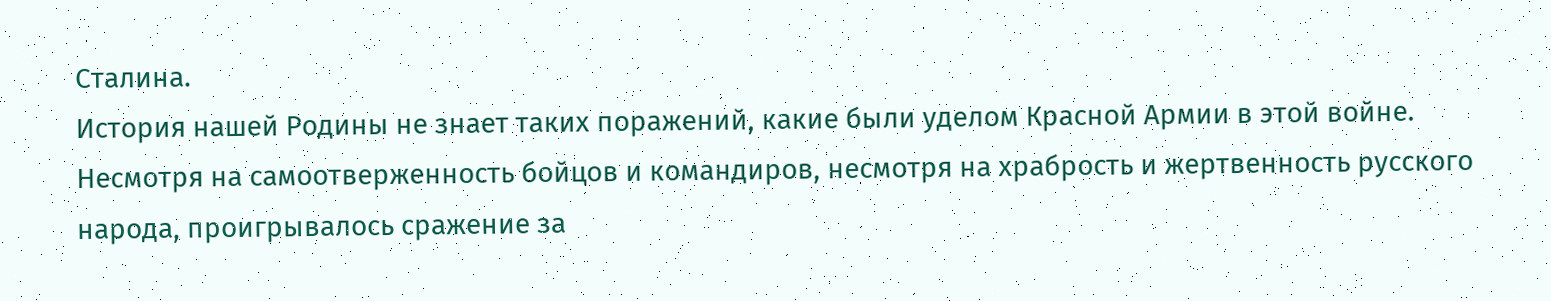Сталина.
История нашей Родины не знает таких поражений, какие были уделом Красной Армии в этой войне. Несмотря на самоотверженность бойцов и командиров, несмотря на храбрость и жертвенность русского народа, проигрывалось сражение за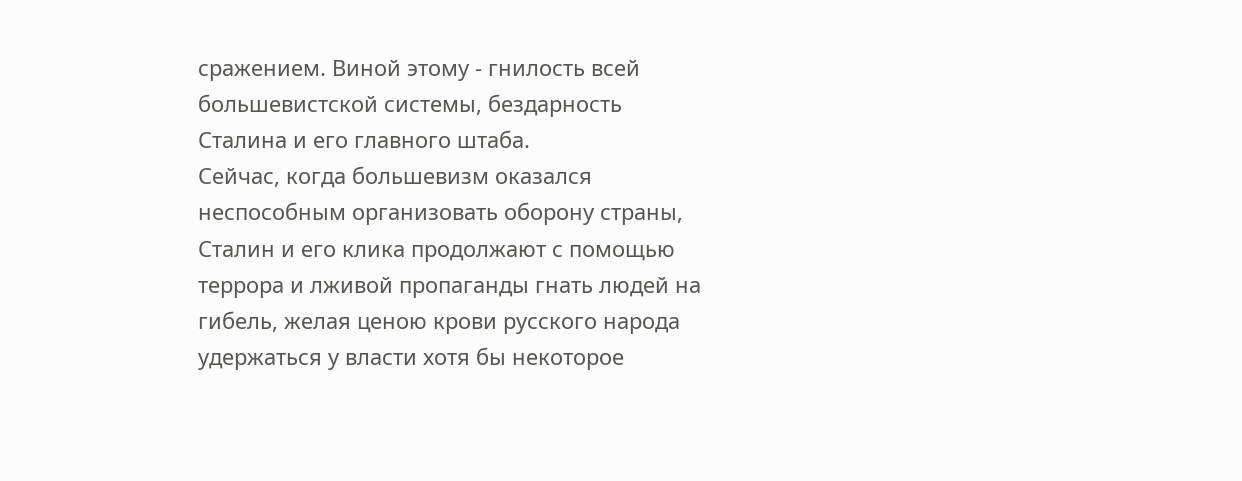сражением. Виной этому - гнилость всей большевистской системы, бездарность Сталина и его главного штаба.
Сейчас, когда большевизм оказался неспособным организовать оборону страны, Сталин и его клика продолжают с помощью террора и лживой пропаганды гнать людей на гибель, желая ценою крови русского народа удержаться у власти хотя бы некоторое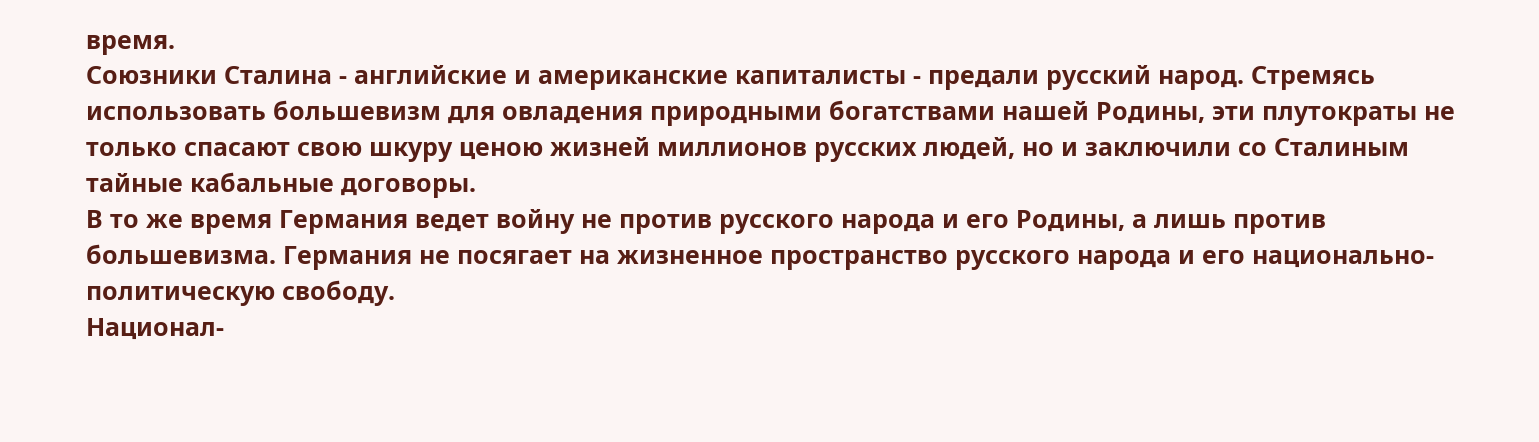время.
Союзники Сталина - английские и американские капиталисты - предали русский народ. Стремясь использовать большевизм для овладения природными богатствами нашей Родины, эти плутократы не только спасают свою шкуру ценою жизней миллионов русских людей, но и заключили со Сталиным тайные кабальные договоры.
В то же время Германия ведет войну не против русского народа и его Родины, а лишь против большевизма. Германия не посягает на жизненное пространство русского народа и его национально-политическую свободу.
Национал-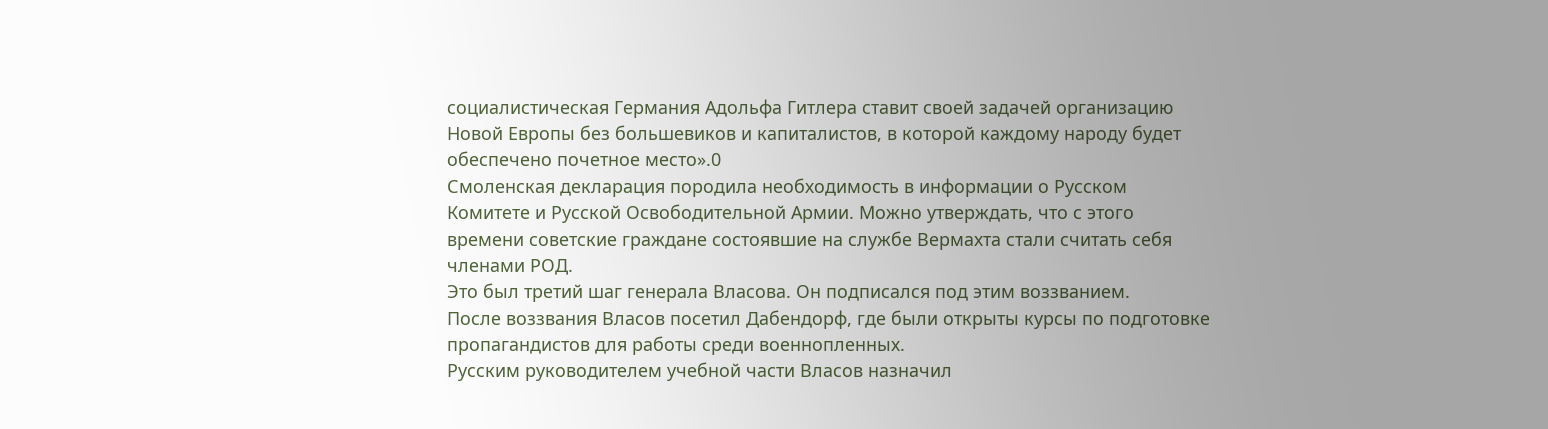социалистическая Германия Адольфа Гитлера ставит своей задачей организацию Новой Европы без большевиков и капиталистов, в которой каждому народу будет обеспечено почетное место».0
Смоленская декларация породила необходимость в информации о Русском Комитете и Русской Освободительной Армии. Можно утверждать, что с этого времени советские граждане состоявшие на службе Вермахта стали считать себя членами РОД.
Это был третий шаг генерала Власова. Он подписался под этим воззванием.
После воззвания Власов посетил Дабендорф, где были открыты курсы по подготовке пропагандистов для работы среди военнопленных.
Русским руководителем учебной части Власов назначил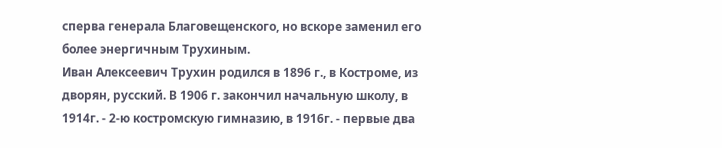сперва генерала Благовещенского, но вскоре заменил его более энергичным Трухиным.
Иван Алексеевич Трухин родился в 1896 г., в Костроме, из дворян, русский. В 1906 г. закончил начальную школу, в 1914г. - 2-ю костромскую гимназию, в 1916г. - первые два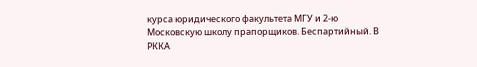курса юридического факультета МГУ и 2-ю Московскую школу прапорщиков. Беспартийный. В РККА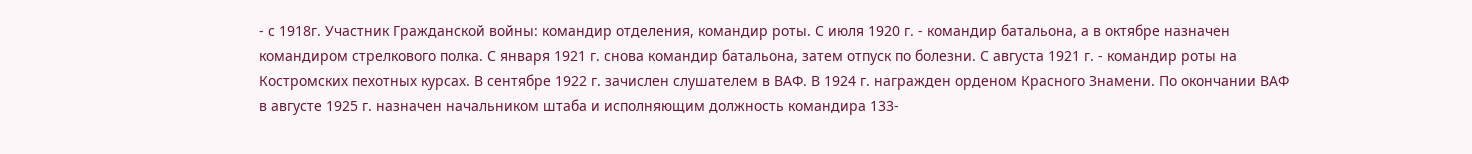- с 1918г. Участник Гражданской войны: командир отделения, командир роты. С июля 1920 г. - командир батальона, а в октябре назначен командиром стрелкового полка. С января 1921 г. снова командир батальона, затем отпуск по болезни. С августа 1921 г. - командир роты на Костромских пехотных курсах. В сентябре 1922 г. зачислен слушателем в ВАФ. В 1924 г. награжден орденом Красного Знамени. По окончании ВАФ в августе 1925 г. назначен начальником штаба и исполняющим должность командира 133-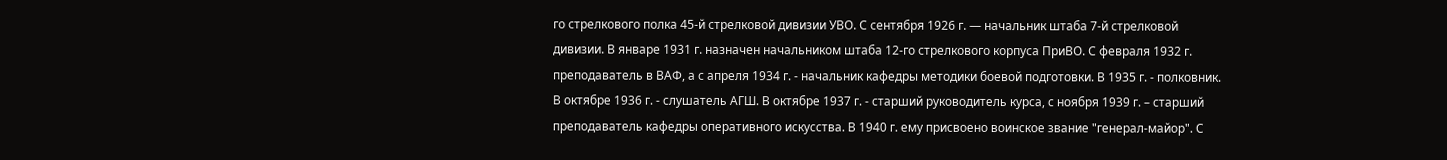го стрелкового полка 45-й стрелковой дивизии УВО. С сентября 1926 г. — начальник штаба 7-й стрелковой дивизии. В январе 1931 г. назначен начальником штаба 12-го стрелкового корпуса ПриВО. С февраля 1932 г. преподаватель в ВАФ, а с апреля 1934 г. - начальник кафедры методики боевой подготовки. В 1935 г. - полковник. В октябре 1936 г. - слушатель АГШ. В октябре 1937 г. - старший руководитель курса, с ноября 1939 г. – старший преподаватель кафедры оперативного искусства. В 1940 г. ему присвоено воинское звание "генерал-майор". С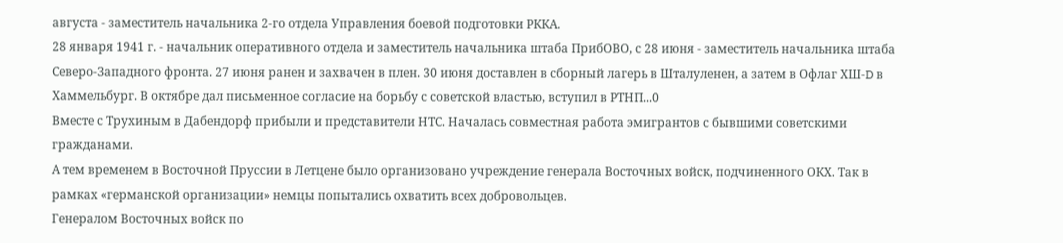августа - заместитель начальника 2-го отдела Управления боевой подготовки РККА.
28 января 1941 г. - начальник оперативного отдела и заместитель начальника штаба ПрибОВО, с 28 июня - заместитель начальника штаба Северо-Западного фронта. 27 июня ранен и захвачен в плен. 30 июня доставлен в сборный лагерь в Шталуленен, а затем в Офлаг ХШ-D в Хаммельбург. В октябре дал письменное согласие на борьбу с советской властью, вступил в РТНП...0
Вместе с Трухиным в Дабендорф прибыли и представители НТС. Началась совместная работа эмигрантов с бывшими советскими гражданами.
А тем временем в Восточной Пруссии в Летцене было организовано учреждение генерала Восточных войск, подчиненного ОКХ. Так в рамках «германской организации» немцы попытались охватить всех добровольцев.
Генералом Восточных войск по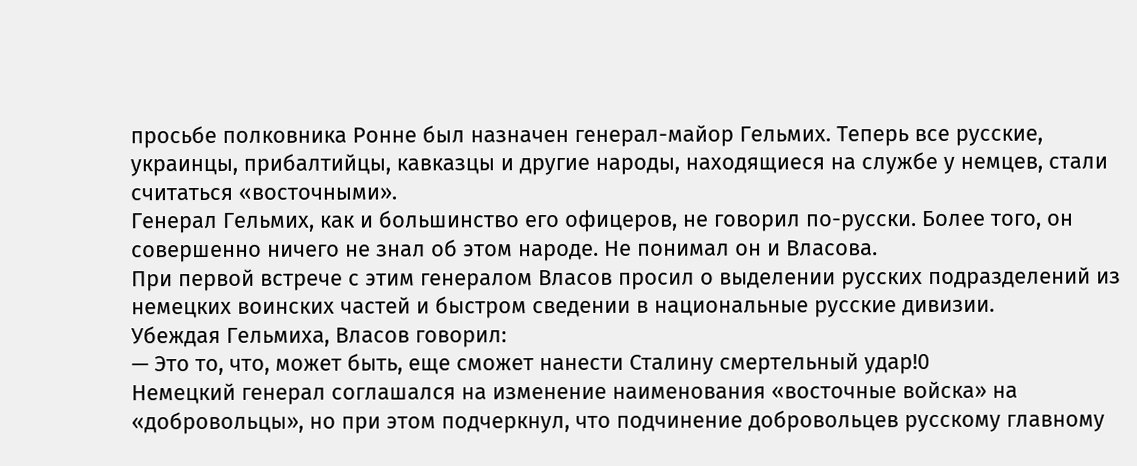просьбе полковника Ронне был назначен генерал-майор Гельмих. Теперь все русские, украинцы, прибалтийцы, кавказцы и другие народы, находящиеся на службе у немцев, стали считаться «восточными».
Генерал Гельмих, как и большинство его офицеров, не говорил по-русски. Более того, он совершенно ничего не знал об этом народе. Не понимал он и Власова.
При первой встрече с этим генералом Власов просил о выделении русских подразделений из немецких воинских частей и быстром сведении в национальные русские дивизии.
Убеждая Гельмиха, Власов говорил:
— Это то, что, может быть, еще сможет нанести Сталину смертельный удар!0
Немецкий генерал соглашался на изменение наименования «восточные войска» на «добровольцы», но при этом подчеркнул, что подчинение добровольцев русскому главному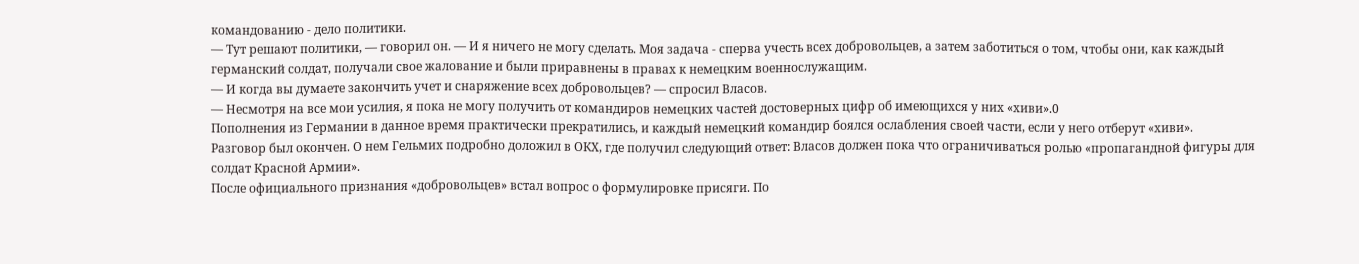командованию - дело политики.
— Тут решают политики, — говорил он. — И я ничего не могу сделать. Моя задача - сперва учесть всех добровольцев, а затем заботиться о том, чтобы они, как каждый германский солдат, получали свое жалование и были приравнены в правах к немецким военнослужащим.
— И когда вы думаете закончить учет и снаряжение всех добровольцев? — спросил Власов.
— Несмотря на все мои усилия, я пока не могу получить от командиров немецких частей достоверных цифр об имеющихся у них «хиви».0
Пополнения из Германии в данное время практически прекратились, и каждый немецкий командир боялся ослабления своей части, если у него отберут «хиви».
Разговор был окончен. О нем Гельмих подробно доложил в ОКХ, где получил следующий ответ: Власов должен пока что ограничиваться ролью «пропагандной фигуры для солдат Красной Армии».
После официального признания «добровольцев» встал вопрос о формулировке присяги. По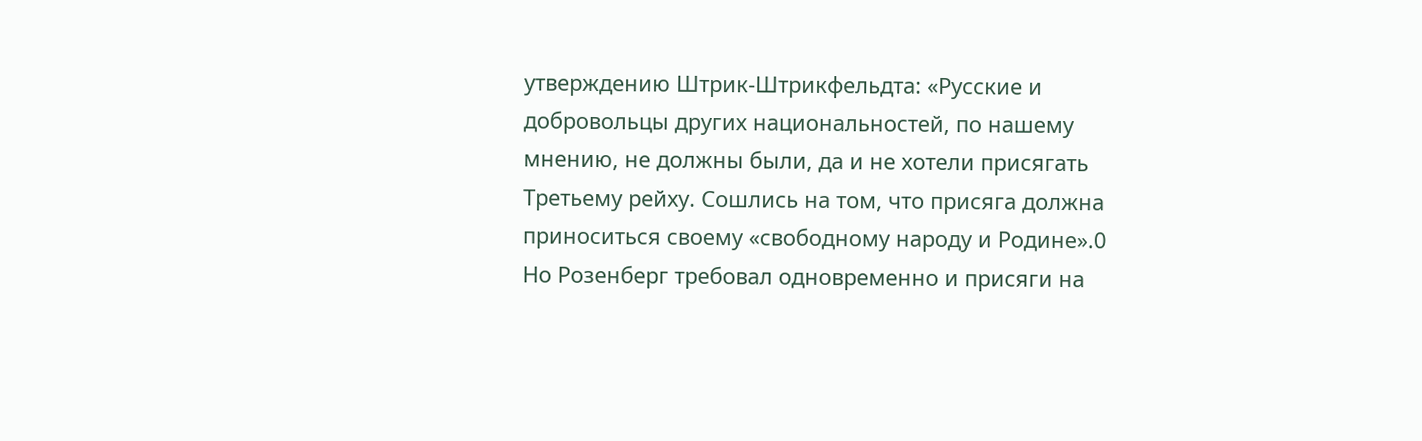утверждению Штрик-Штрикфельдта: «Русские и добровольцы других национальностей, по нашему мнению, не должны были, да и не хотели присягать Третьему рейху. Сошлись на том, что присяга должна приноситься своему «свободному народу и Родине».0 Но Розенберг требовал одновременно и присяги на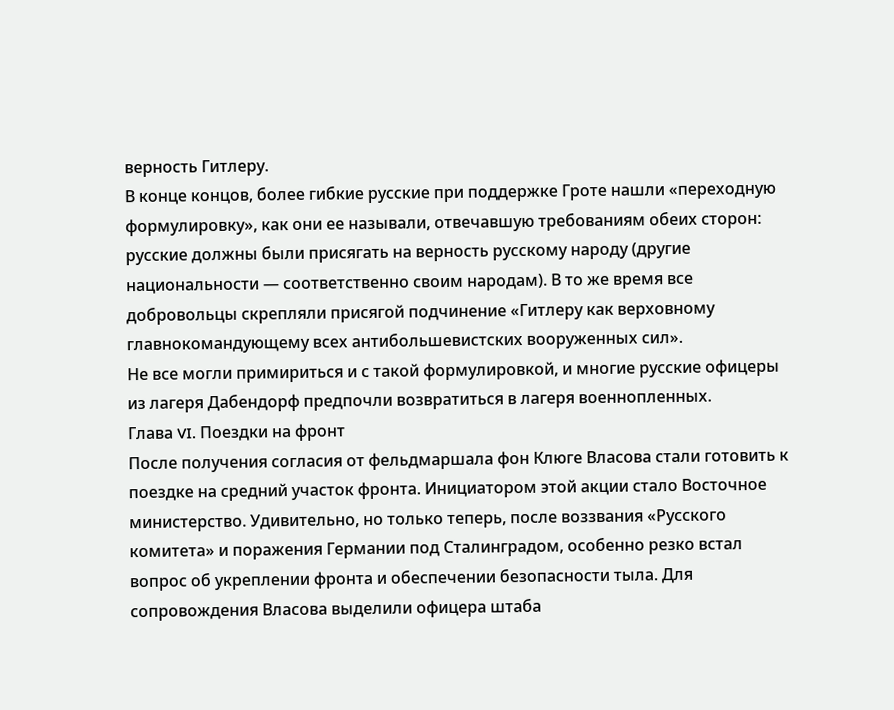верность Гитлеру.
В конце концов, более гибкие русские при поддержке Гроте нашли «переходную формулировку», как они ее называли, отвечавшую требованиям обеих сторон: русские должны были присягать на верность русскому народу (другие национальности — соответственно своим народам). В то же время все добровольцы скрепляли присягой подчинение «Гитлеру как верховному главнокомандующему всех антибольшевистских вооруженных сил».
Не все могли примириться и с такой формулировкой, и многие русские офицеры из лагеря Дабендорф предпочли возвратиться в лагеря военнопленных.
Глава VI. Поездки на фронт
После получения согласия от фельдмаршала фон Клюге Власова стали готовить к поездке на средний участок фронта. Инициатором этой акции стало Восточное министерство. Удивительно, но только теперь, после воззвания «Русского комитета» и поражения Германии под Сталинградом, особенно резко встал вопрос об укреплении фронта и обеспечении безопасности тыла. Для сопровождения Власова выделили офицера штаба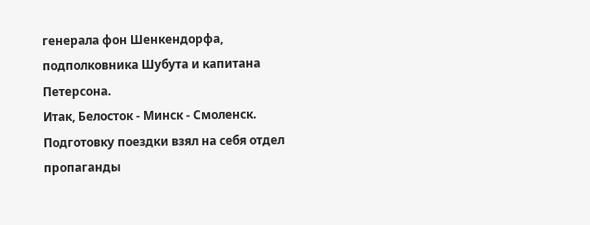генерала фон Шенкендорфа, подполковника Шубута и капитана Петерсона.
Итак, Белосток - Минск - Смоленск. Подготовку поездки взял на себя отдел пропаганды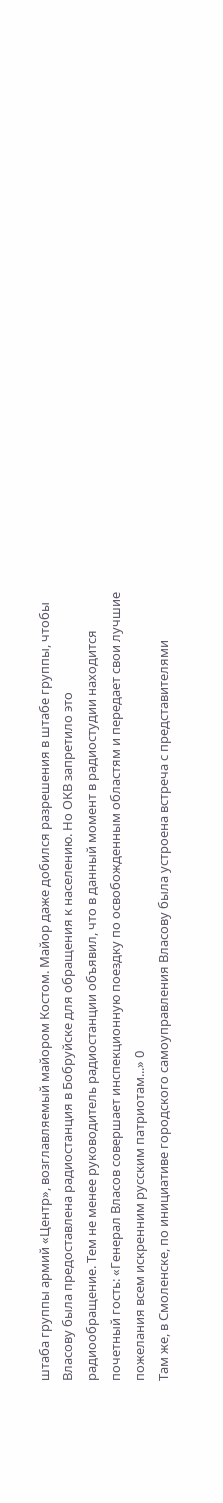штаба группы армий «Центр», возглавляемый майором Костом. Майор даже добился разрешения в штабе группы, чтобы Власову была предоставлена радиостанция в Бобруйске для обращения к населению. Но ОКВ запретило это радиообращение. Тем не менее руководитель радиостанции объявил, что в данный момент в радиостудии находится почетный гость: «Генерал Власов совершает инспекционную поездку по освобожденным областям и передает свои лучшие пожелания всем искренним русским патриотам...» 0
Там же, в Смоленске, по инициативе городского самоуправления Власову была устроена встреча с представителями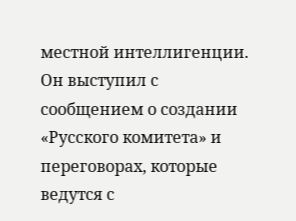местной интеллигенции. Он выступил с сообщением о создании «Русского комитета» и переговорах, которые ведутся с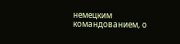немецким командованием, о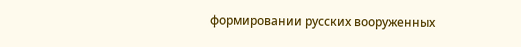формировании русских вооруженных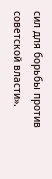сил для борьбы против советской власти».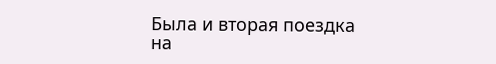Была и вторая поездка на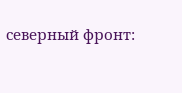северный фронт: